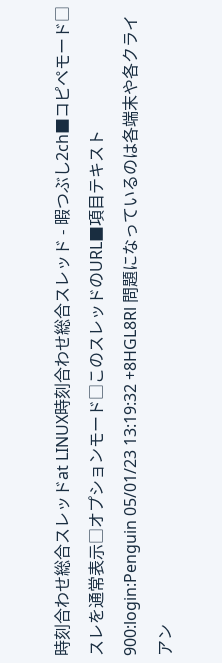時刻合わせ総合スレッドat LINUX時刻合わせ総合スレッド - 暇つぶし2ch■コピペモード□スレを通常表示□オプションモード□このスレッドのURL■項目テキスト900:login:Penguin 05/01/23 13:19:32 +8HGL8Rl 問題になっているのは各端末や各クライアン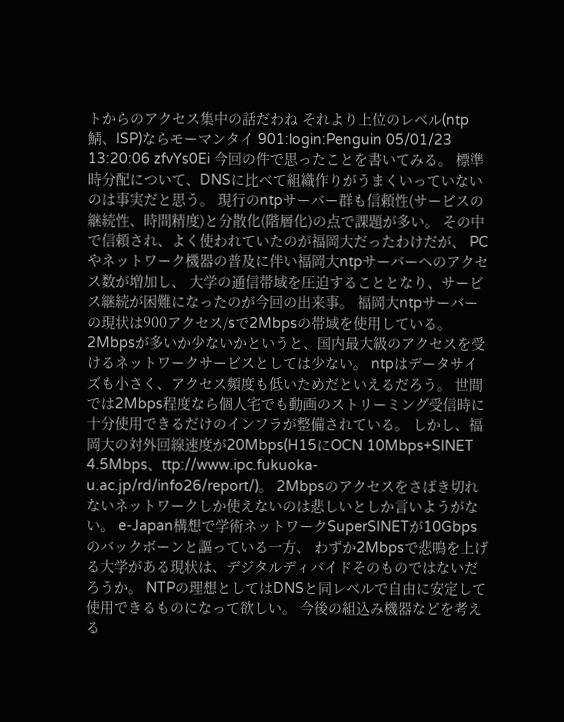トからのアクセス集中の話だわね それより上位のレベル(ntp鯖、ISP)ならモーマンタイ 901:login:Penguin 05/01/23 13:20:06 zfvYs0Ei 今回の件で思ったことを書いてみる。 標準時分配について、DNSに比べて組織作りがうまくいっていないのは事実だと思う。 現行のntpサーバー群も信頼性(サービスの継続性、時間精度)と分散化(階層化)の点で課題が多い。 その中で信頼され、よく使われていたのが福岡大だったわけだが、 PCやネットワーク機器の普及に伴い福岡大ntpサーバーへのアクセス数が増加し、 大学の通信帯域を圧迫することとなり、サービス継続が困難になったのが今回の出来事。 福岡大ntpサーバーの現状は900アクセス/sで2Mbpsの帯域を使用している。 2Mbpsが多いか少ないかというと、国内最大級のアクセスを受けるネットワークサービスとしては少ない。 ntpはデータサイズも小さく、アクセス頻度も低いためだといえるだろう。 世間では2Mbps程度なら個人宅でも動画のストリーミング受信時に十分使用できるだけのインフラが整備されている。 しかし、福岡大の対外回線速度が20Mbps(H15にOCN 10Mbps+SINET 4.5Mbps、ttp://www.ipc.fukuoka-u.ac.jp/rd/info26/report/)。 2Mbpsのアクセスをさばき切れないネットワークしか使えないのは悲しいとしか言いようがない。 e-Japan構想で学術ネットワークSuperSINETが10Gbpsのバックボーンと謳っている一方、 わずか2Mbpsで悲鳴を上げる大学がある現状は、デジタルディバイドそのものではないだろうか。 NTPの理想としてはDNSと同レベルで自由に安定して使用できるものになって欲しい。 今後の組込み機器などを考える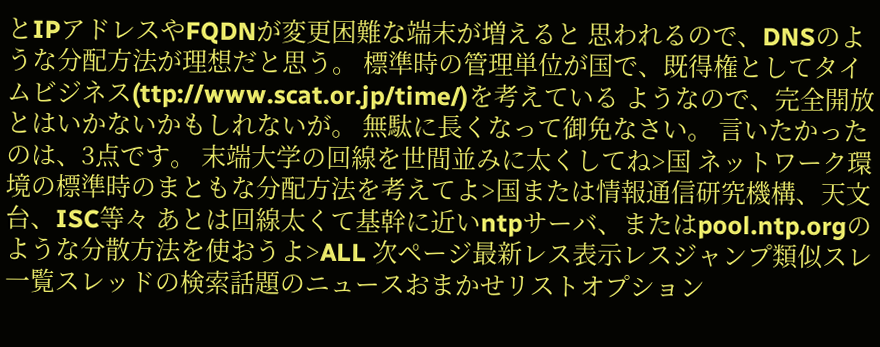とIPアドレスやFQDNが変更困難な端末が増えると 思われるので、DNSのような分配方法が理想だと思う。 標準時の管理単位が国で、既得権としてタイムビジネス(ttp://www.scat.or.jp/time/)を考えている ようなので、完全開放とはいかないかもしれないが。 無駄に長くなって御免なさい。 言いたかったのは、3点です。 末端大学の回線を世間並みに太くしてね>国 ネットワーク環境の標準時のまともな分配方法を考えてよ>国または情報通信研究機構、天文台、ISC等々 あとは回線太くて基幹に近いntpサーバ、またはpool.ntp.orgのような分散方法を使おうよ>ALL 次ページ最新レス表示レスジャンプ類似スレ一覧スレッドの検索話題のニュースおまかせリストオプション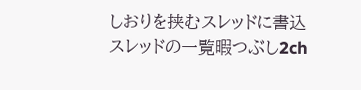しおりを挟むスレッドに書込スレッドの一覧暇つぶし2ch